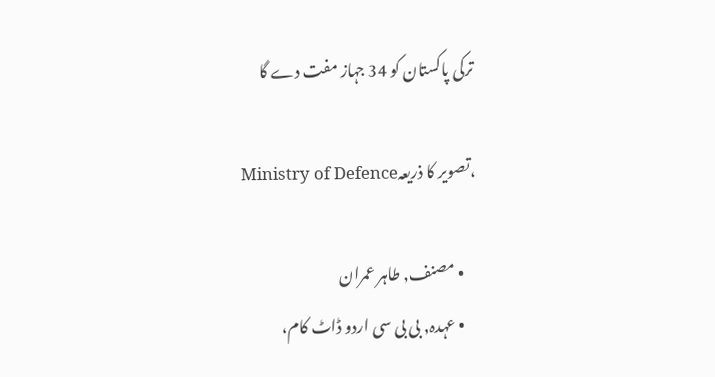ترکی پاکستان کو 34 جہاز مفت دے گا

،تصویر کا ذریعہMinistry of Defence

    • مصنف, طاہر عمران
    • عہدہ, بی بی سی اردو ڈاٹ کام،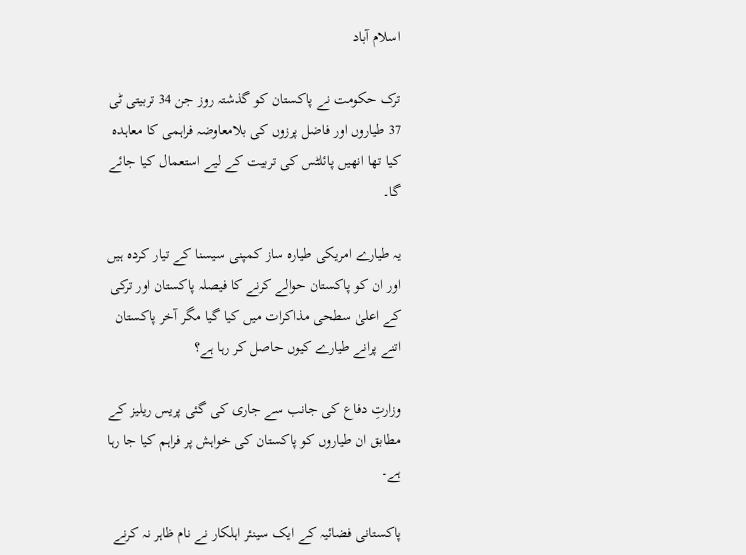اسلام آباد

ترک حکومت نے پاکستان کو گذشتہ روز جن 34 تربیتی ٹی 37 طیاروں اور فاضل پرزوں کی بلامعاوضہ فراہمی کا معاہدہ کیا تھا انھیں پائلٹس کی تربیت کے لیے استعمال کیا جائے گا۔

یہ طیارے امریکی طیارہ ساز کمپنی سیسنا کے تیار کردہ ہیں اور ان کو پاکستان حوالے کرنے کا فیصلہ پاکستان اور ترکی کے اعلیٰ سطحی مذاکرات میں کیا گیا مگر آخر پاکستان اتنے پرانے طیارے کیوں حاصل کر رہا ہے؟

وزارتِ دفاع کی جانب سے جاری کی گئی پریس ریلیز کے مطابق ان طیاروں کو پاکستان کی خواہش پر فراہم کیا جا رہا ہے۔

پاکستانی فضائیہ کے ایک سینئر اہلکار نے نام ظاہر نہ کرنے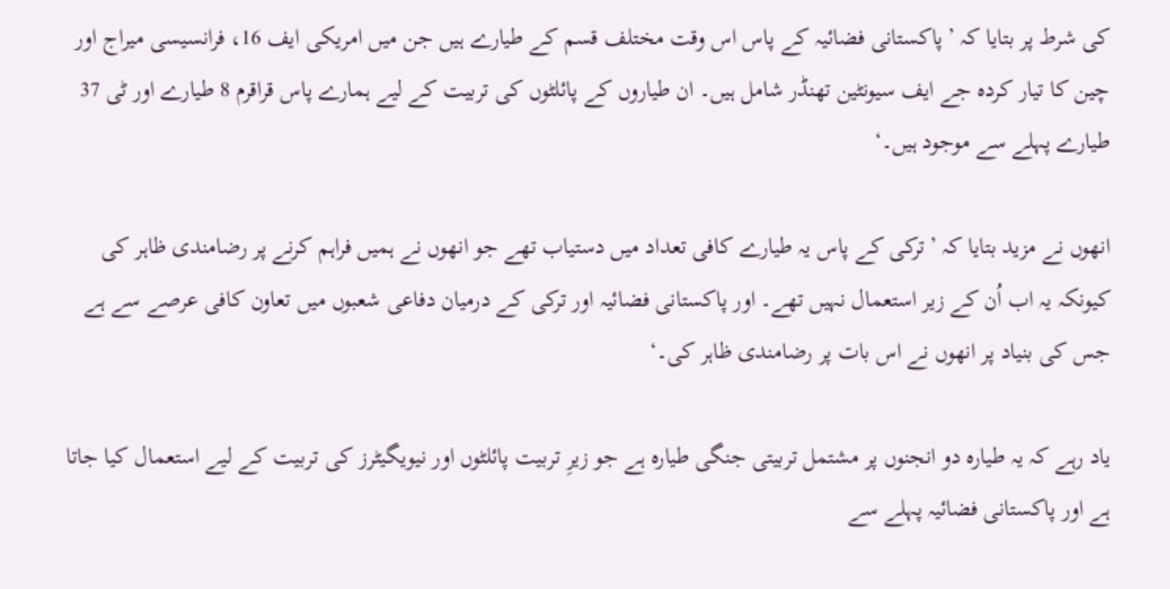کی شرط پر بتایا کہ ’پاکستانی فضائیہ کے پاس اس وقت مختلف قسم کے طیارے ہیں جن میں امریکی ایف 16، فرانسیسی میراج اور چین کا تیار کردہ جے ایف سیونٹین تھنڈر شامل ہیں۔ ان طیاروں کے پائلٹوں کی تربیت کے لیے ہمارے پاس قراقرم 8 طیارے اور ٹی 37 طیارے پہلے سے موجود ہیں۔‘

انھوں نے مزید بتایا کہ ’ترکی کے پاس یہ طیارے کافی تعداد میں دستیاب تھے جو انھوں نے ہمیں فراہم کرنے پر رضامندی ظاہر کی کیونکہ یہ اب اُن کے زیر استعمال نہیں تھے۔ اور پاکستانی فضائیہ اور ترکی کے درمیان دفاعی شعبوں میں تعاون کافی عرصے سے ہے جس کی بنیاد پر انھوں نے اس بات پر رضامندی ظاہر کی۔‘

یاد رہے کہ یہ طیارہ دو انجنوں پر مشتمل تربیتی جنگی طیارہ ہے جو زیرِ تربیت پائلٹوں اور نیویگیٹرز کی تربیت کے لیے استعمال کیا جاتا ہے اور پاکستانی فضائیہ پہلے سے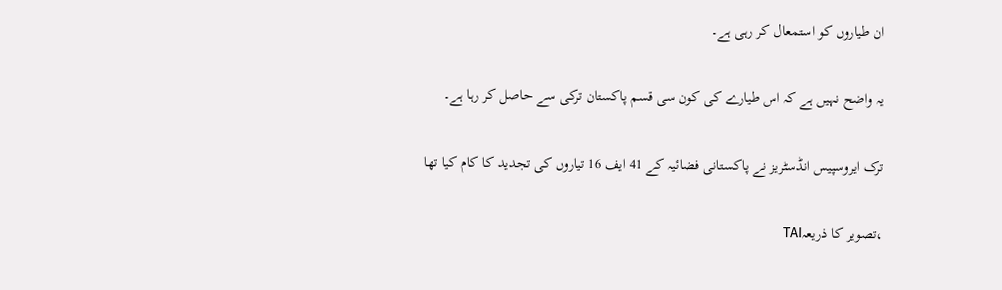ان طیاروں کو استمعال کر رہی ہے۔

یہ واضح نہیں ہے کہ اس طیارے کی کون سی قسم پاکستان ترکی سے حاصل کر رہا ہے۔

ترک ایروسپیس انڈسٹریز نے پاکستانی فضائیہ کے 41 ایف 16 تیاروں کی تجدید کا کام کیا تھا

،تصویر کا ذریعہTAI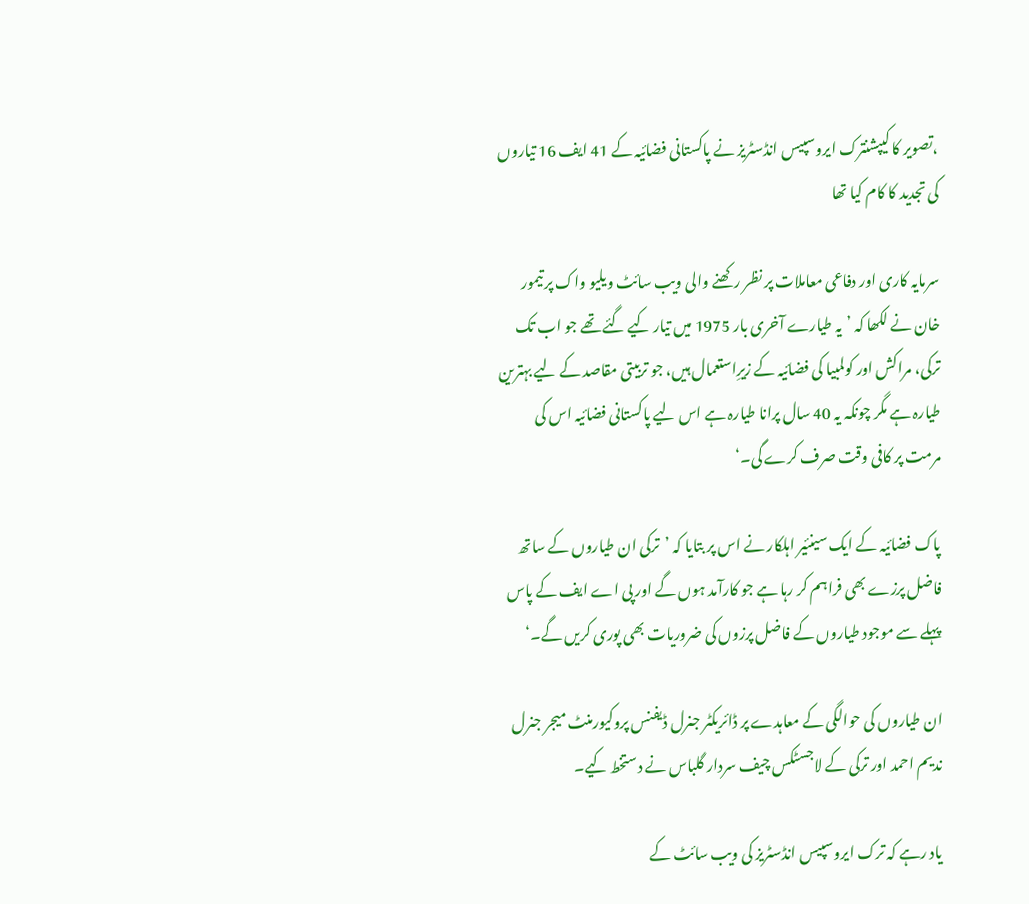،تصویر کا کیپشنترک ایروسپیس انڈسٹریز نے پاکستانی فضائیہ کے 41 ایف 16 تیاروں کی تجدید کا کام کیا تھا

سرمایہ کاری اور دفاعی معاملات پر نظر رکھنے والی ویب سائٹ ویلیو واک پر تیمور خان نے لکھا کہ ’یہ طیارے آخری بار 1975 میں تیار کیے گئے تھے جو اب تک ترکی، مراکش اور کولمبیا کی فضائیہ کے زیرِاستعمال ہیں، جو تربیتی مقاصد کے لیے بہترین طیارہ ہے مگر چونکہ یہ 40 سال پرانا طیارہ ہے اس لیے پاکستانی فضائیہ اس کی مرمت پر کافی وقت صرف کرے گی۔‘

پاک فضائیہ کے ایک سینئیر اہلکار نے اس پر بتایا کہ ’ترکی ان طیاروں کے ساتھ فاضل پرزے بھی فراہم کر رہا ہے جو کارآمد ہوں گے اور پی اے ایف کے پاس پہلے سے موجود طیاروں کے فاضل پرزوں کی ضروریات بھی پوری کریں گے۔‘

ان طیاروں کی حوالگی کے معاہدے پر ڈائریکٹر جنرل ڈیفنس پروکیورمنٹ میجر جنرل ندیم احمد اور ترکی کے لاجسٹکس چیف سردار گلباس نے دستخط کیے۔

یاد رہے کہ ترک ایروسپیس انڈسٹریز کی ویب سائٹ کے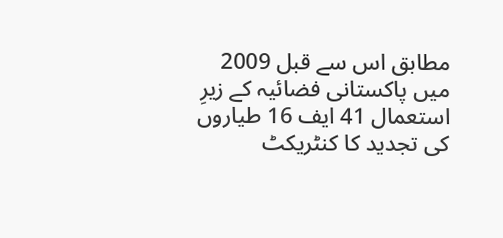مطابق اس سے قبل 2009 میں پاکستانی فضائیہ کے زیرِ استعمال 41 ایف 16 طیاروں کی تجدید کا کنٹریکٹ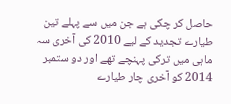حاصل کر چکی ہے جن میں سے پہلے تین طیارے تجدید کے لیے 2010 کی آخری سہ ماہی میں ترکی پہنچے تھے اور دو ستمبر 2014 کو آخری چار طیارے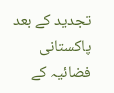تجدید کے بعد پاکستانی فضائیہ کے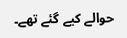حوالے کیے گئے تھے۔